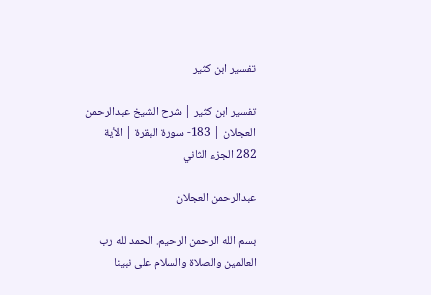تفسير ابن كثير

تفسير ابن كثير | شرح الشيخ عبدالرحمن العجلان | 183- سورة البقرة | الأية 282 الجزء الثاني

عبدالرحمن العجلان

بسم الله الرحمن الرحيم. الحمد لله رب العالمين والصلاة والسلام على نبينا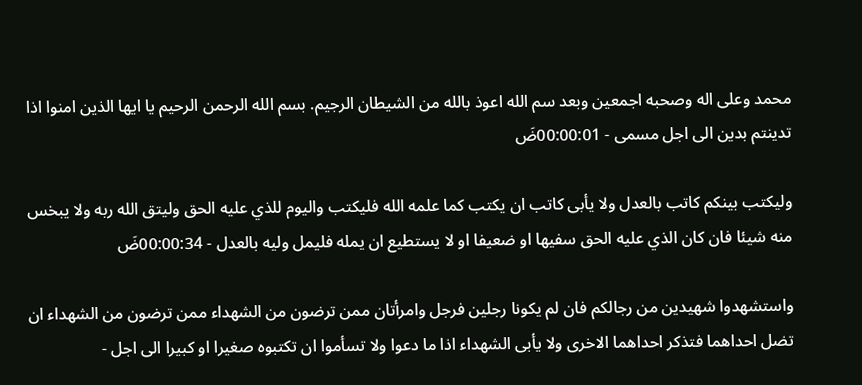محمد وعلى اله وصحبه اجمعين وبعد سم الله اعوذ بالله من الشيطان الرجيم. بسم الله الرحمن الرحيم يا ايها الذين امنوا اذا تدينتم بدين الى اجل مسمى - 00:00:01ضَ

وليكتب بينكم كاتب بالعدل ولا يأبى كاتب ان يكتب كما علمه الله فليكتب واليوم للذي عليه الحق وليتق الله ربه ولا يبخس منه شيئا فان كان الذي عليه الحق سفيها او ضعيفا او لا يستطيع ان يمله فليمل وليه بالعدل - 00:00:34ضَ

واستشهدوا شهيدين من رجالكم فان لم يكونا رجلين فرجل وامرأتان ممن ترضون من الشهداء ممن ترضون من الشهداء ان تضل احداهما فتذكر احداهما الاخرى ولا يأبى الشهداء اذا ما دعوا ولا تسأموا ان تكتبوه صغيرا او كبيرا الى اجل -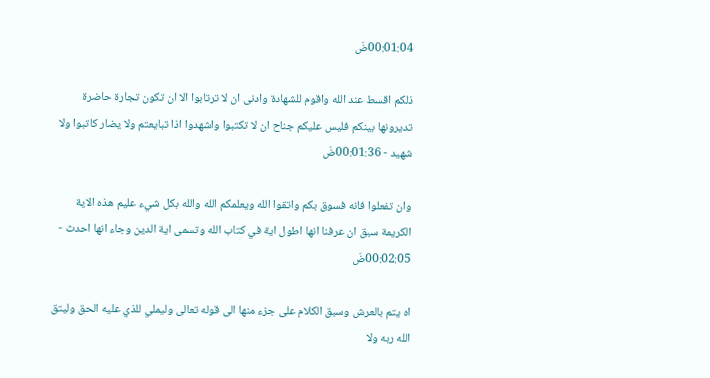00:01:04ضَ

ذلكم اقسط عند الله واقوم للشهادة وادنى ان لا ترتابوا الا ان تكون تجارة حاضرة تديرونها بينكم فليس عليكم جناح ان لا تكتبوا واشهدوا اذا تبايعتم ولا يضار كاتبوا ولا شهيد - 00:01:36ضَ

وان تفعلوا فانه فسوق بكم واتقوا الله ويعلمكم الله والله بكل شيء عليم هذه الاية الكريمة سبق ان عرفنا انها اطول اية في كتاب الله وتسمى اية الدين وجاء انها احدث - 00:02:05ضَ

اه يتم بالعرش وسبق الكلام على جزء منها الى قوله تعالى وليملي للذي عليه الحق وليتق الله ربه ولا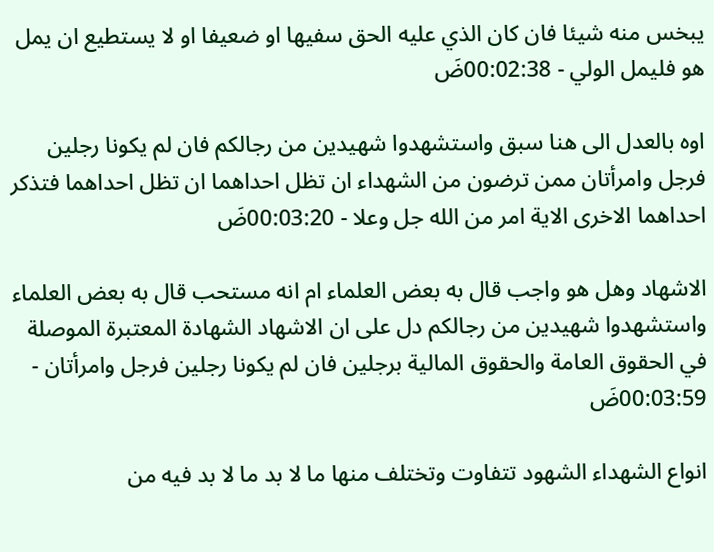يبخس منه شيئا فان كان الذي عليه الحق سفيها او ضعيفا او لا يستطيع ان يمل هو فليمل الولي - 00:02:38ضَ

اوه بالعدل الى هنا سبق واستشهدوا شهيدين من رجالكم فان لم يكونا رجلين فرجل وامرأتان ممن ترضون من الشهداء ان تظل احداهما ان تظل احداهما فتذكر احداهما الاخرى الاية امر من الله جل وعلا - 00:03:20ضَ

الاشهاد وهل هو واجب قال به بعض العلماء ام انه مستحب قال به بعض العلماء واستشهدوا شهيدين من رجالكم دل على ان الاشهاد الشهادة المعتبرة الموصلة في الحقوق العامة والحقوق المالية برجلين فان لم يكونا رجلين فرجل وامرأتان - 00:03:59ضَ

انواع الشهداء الشهود تتفاوت وتختلف منها ما لا بد ما لا بد فيه من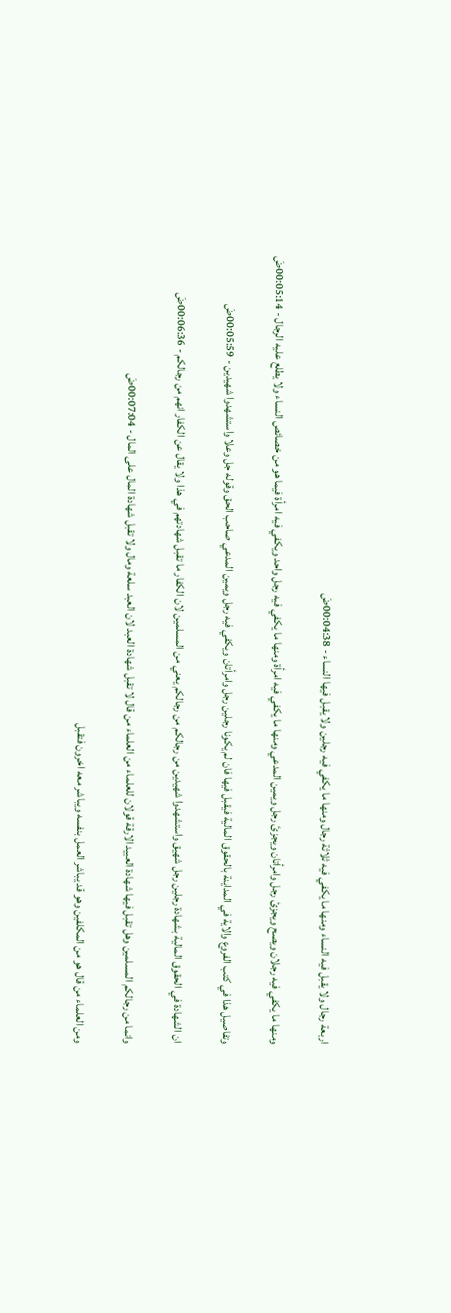اربعة رجال ولا يقبل فيه النساء ومنها ما يكفي فيه ثلاثة رجال ومنها ما يكفي فيه رجلين ولا يقبل فيها النساء - 00:04:38ضَ

ومنها ما يكفي فيه رجلان ويصح ويجزئ رجل وامرأتان ويجزئ رجل ويمين المدعي ومنها ما يكفي فيه امرأة ومنها ما يكفي فيه رجل واحد ويكفي فيه امرأة فيما هو من خصائص النساء ولا يطلع عليه الرجال - 00:05:14ضَ

وتفاصيل هذا في كتب الفروع والاية في المداينة بالحقوق المالية فيقبل فيها فان لم يكونا رجلين رجل وامرأتان ويكفي فيه رجل ويمين المدعي صاحب الحق وقوله جل وعلا واستشهدوا شهيدين - 00:05:59ضَ

ان الشهادة في الحقوق المالية بشهادة رجلين رجل شهيق واستشهدوا شهيدين من رجالكم من رجالكم يعني من المسلمين لان الكفار ما تقبل شهادتهم في هذا ولا يقال عن الكفار انهم من رجالكم - 00:06:36ضَ

وانما من رجالكم المسلمين وهل تقبل فيها شهادة العبيد الارقة قولان للعلماء من العلماء من قال لا تقبل شهادة العبد لان العبد سلعة ومال ولا تقبل شهادة المال على المال - 00:07:04ضَ

ومن العلماء من قال هو من المكلفين وهو قد يباشر العمل بنفسه ويباشر معه اخرون فتقبل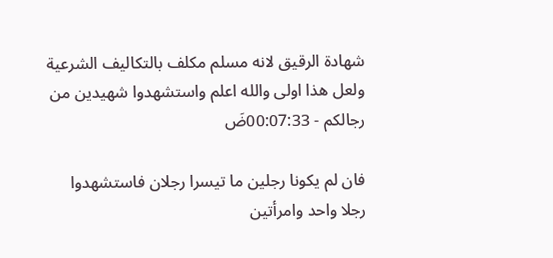شهادة الرقيق لانه مسلم مكلف بالتكاليف الشرعية ولعل هذا اولى والله اعلم واستشهدوا شهيدين من رجالكم - 00:07:33ضَ

فان لم يكونا رجلين ما تيسرا رجلان فاستشهدوا رجلا واحد وامرأتين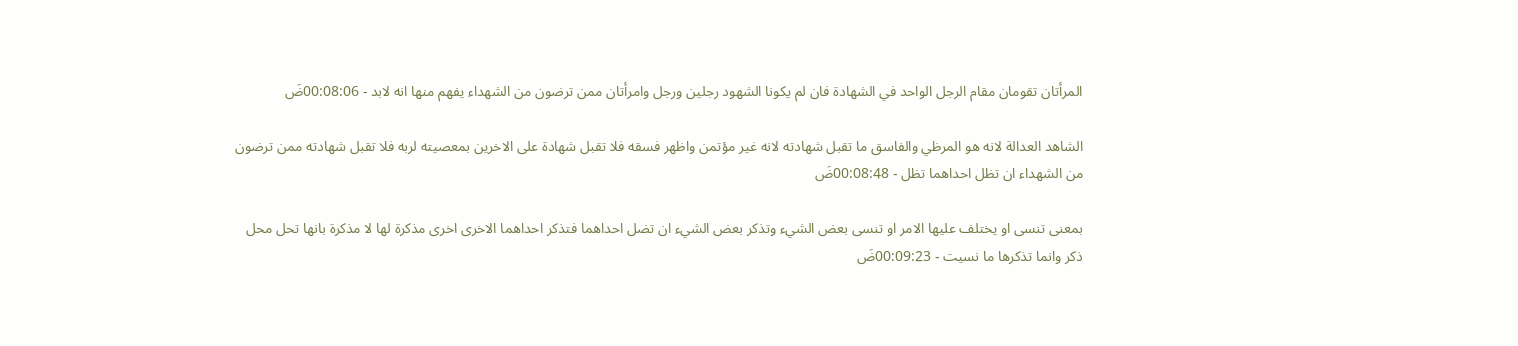المرأتان تقومان مقام الرجل الواحد في الشهادة فان لم يكونا الشهود رجلين ورجل وامرأتان ممن ترضون من الشهداء يفهم منها انه لابد - 00:08:06ضَ

الشاهد العدالة لانه هو المرظي والفاسق ما تقبل شهادته لانه غير مؤتمن واظهر فسقه فلا تقبل شهادة على الاخرين بمعصيته لربه فلا تقبل شهادته ممن ترضون من الشهداء ان تظل احداهما تظل - 00:08:48ضَ

بمعنى تنسى او يختلف عليها الامر او تنسى بعض الشيء وتذكر بعض الشيء ان تضل احداهما فتذكر احداهما الاخرى اخرى مذكرة لها لا مذكرة بانها تحل محل ذكر وانما تذكرها ما نسيت - 00:09:23ضَ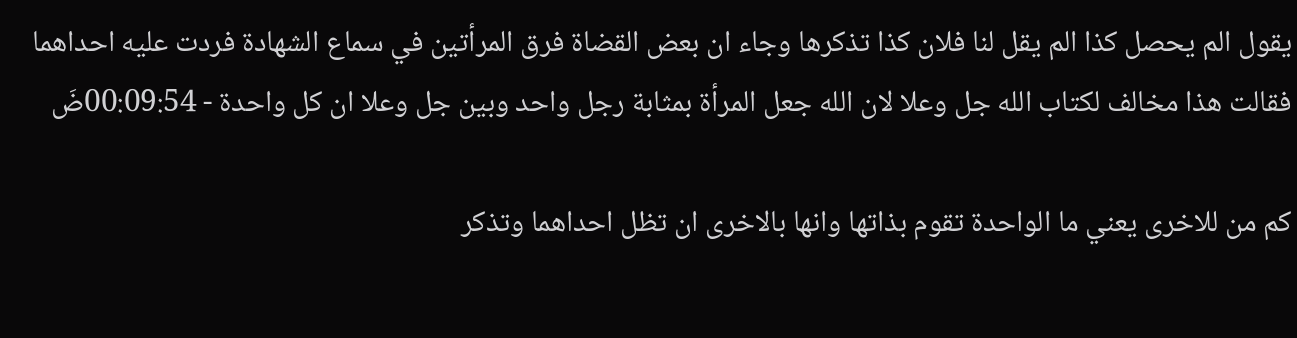يقول الم يحصل كذا الم يقل لنا فلان كذا تذكرها وجاء ان بعض القضاة فرق المرأتين في سماع الشهادة فردت عليه احداهما فقالت هذا مخالف لكتاب الله جل وعلا لان الله جعل المرأة بمثابة رجل واحد وبين جل وعلا ان كل واحدة - 00:09:54ضَ

كم من للاخرى يعني ما الواحدة تقوم بذاتها وانها بالاخرى ان تظل احداهما وتذكر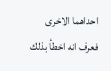احداهما الاخرى فعرف انه اخطأ بذلك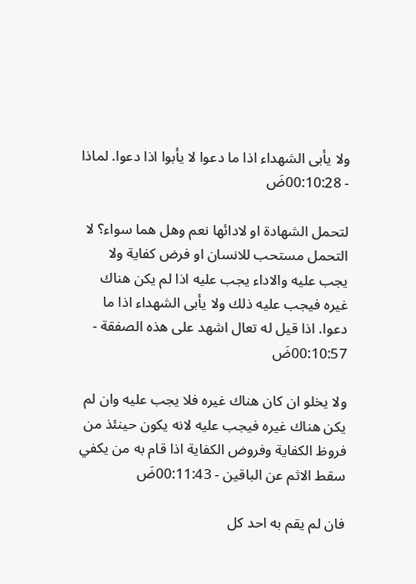ولا يأبى الشهداء اذا ما دعوا لا يأبوا اذا دعوا. لماذا - 00:10:28ضَ

لتحمل الشهادة او لادائها نعم وهل هما سواء؟ لا التحمل مستحب للانسان او فرض كفاية ولا يجب عليه والاداء يجب عليه اذا لم يكن هناك غيره فيجب عليه ذلك ولا يأبى الشهداء اذا ما دعوا. اذا قيل له تعال اشهد على هذه الصفقة - 00:10:57ضَ

ولا يخلو ان كان هناك غيره فلا يجب عليه وان لم يكن هناك غيره فيجب عليه لانه يكون حينئذ من فروظ الكفاية وفروض الكفاية اذا قام به من يكفي سقط الاثم عن الباقين - 00:11:43ضَ

فان لم يقم به احد كل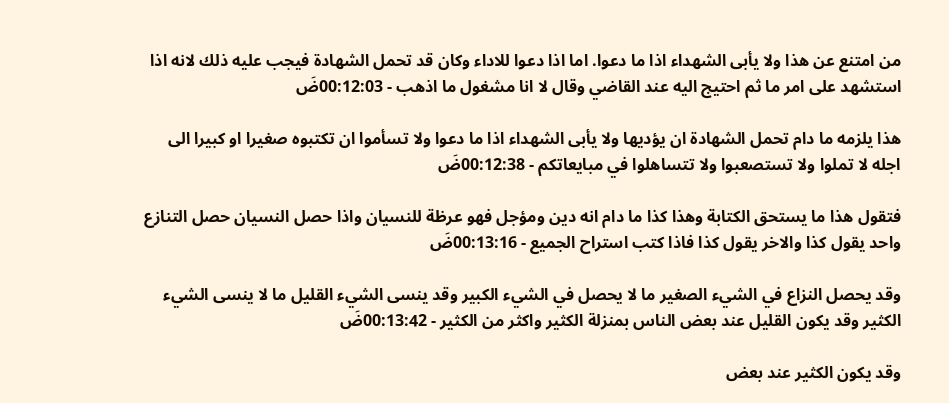من امتنع عن هذا ولا يأبى الشهداء اذا ما دعوا. اما اذا دعوا للاداء وكان قد تحمل الشهادة فيجب عليه ذلك لانه اذا استشهد على امر ما ثم احتيج اليه عند القاضي وقال لا انا مشغول ما اذهب - 00:12:03ضَ

هذا يلزمه ما دام تحمل الشهادة ان يؤديها ولا يأبى الشهداء اذا ما دعوا ولا تسأموا ان تكتبوه صغيرا او كبيرا الى اجله لا تملوا ولا تستصعبوا ولا تتساهلوا في مبايعاتكم - 00:12:38ضَ

فتقول هذا ما يستحق الكتابة وهذا كذا ما دام انه دين ومؤجل فهو عرظة للنسيان واذا حصل النسيان حصل التنازع واحد يقول كذا والاخر يقول كذا فاذا كتب استراح الجميع - 00:13:16ضَ

وقد يحصل النزاع في الشيء الصغير ما لا يحصل في الشيء الكبير وقد ينسى الشيء القليل ما لا ينسى الشيء الكثير وقد يكون القليل عند بعض الناس بمنزلة الكثير واكثر من الكثير - 00:13:42ضَ

وقد يكون الكثير عند بعض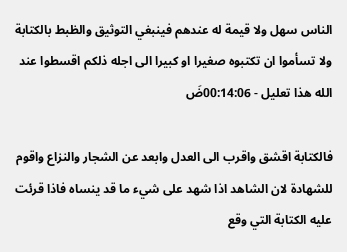الناس سهل ولا قيمة له عندهم فينبغي التوثيق والظبط بالكتابة ولا تسأموا ان تكتبوه صغيرا او كبيرا الى اجله ذلكم اقسطوا عند الله هذا تعليل - 00:14:06ضَ

فالكتابة اقشق واقرب الى العدل وابعد عن الشجار والنزاع واقوم للشهادة لان الشاهد اذا شهد على شيء ما قد ينساه فاذا قرئت عليه الكتابة التي وقع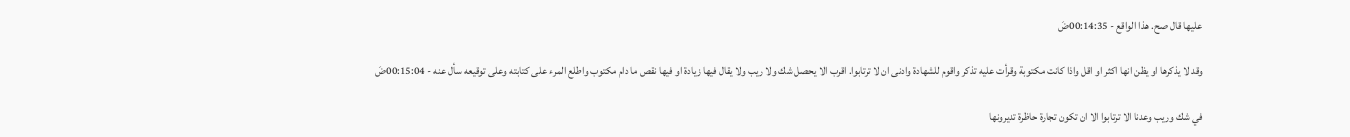عليها قال صح. هذا الواقع - 00:14:35ضَ

وقد لا يذكرها او يظن انها اكثر او اقل واذا كانت مكتوبة وقرأت عليه تذكر واقوم للشهادة وادنى ان لا ترتابوا. اقرب الا يحصل شك ولا ريب ولا يقال فيها زيادة او فيها نقص ما دام مكتوب واطلع المرء على كتابته وعلى توقيعه سأل عنه - 00:15:04ضَ

في شك وريب وعدنا الا ترتابوا الا ان تكون تجارة حاظرة تديرونها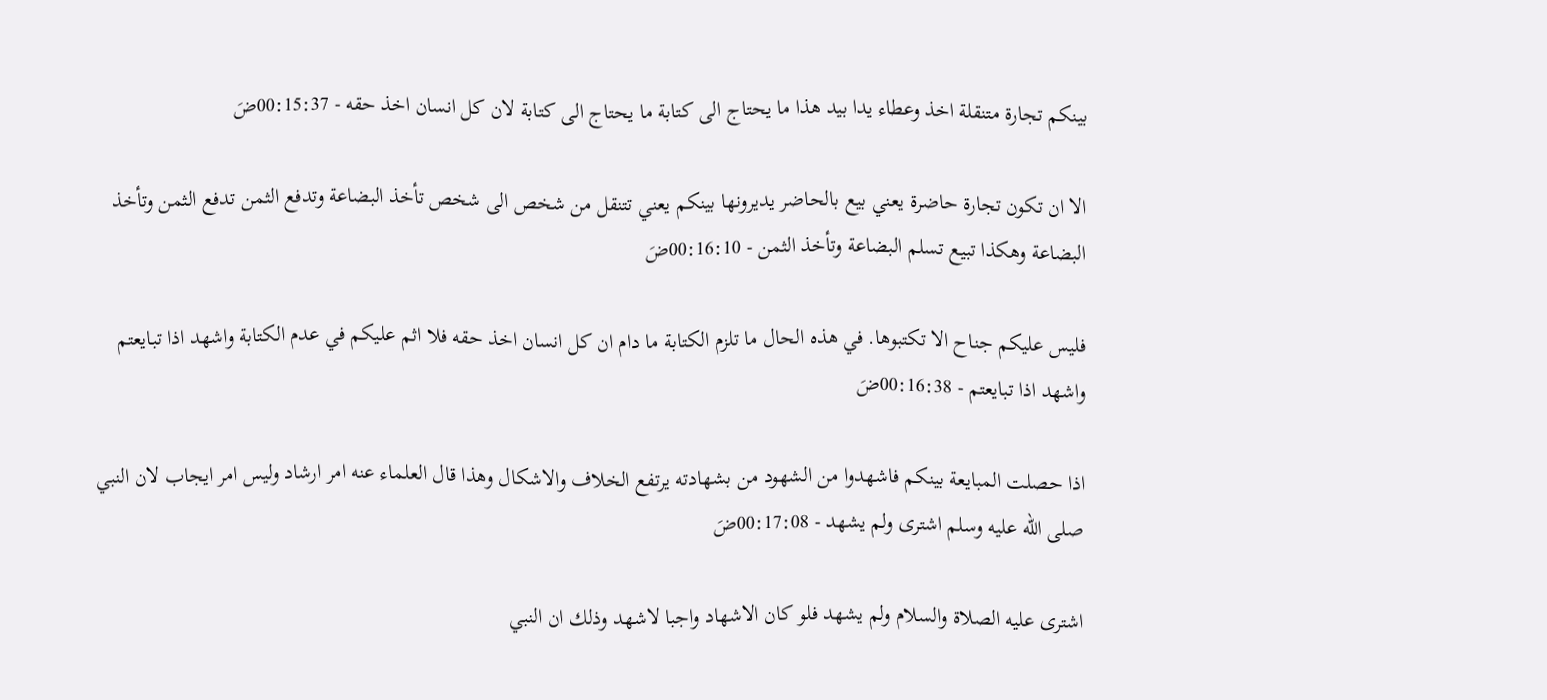بينكم تجارة متنقلة اخذ وعطاء يدا بيد هذا ما يحتاج الى كتابة ما يحتاج الى كتابة لان كل انسان اخذ حقه - 00:15:37ضَ

الا ان تكون تجارة حاضرة يعني بيع بالحاضر يديرونها بينكم يعني تتنقل من شخص الى شخص تأخذ البضاعة وتدفع الثمن تدفع الثمن وتأخذ البضاعة وهكذا تبيع تسلم البضاعة وتأخذ الثمن - 00:16:10ضَ

فليس عليكم جناح الا تكتبوها. في هذه الحال ما تلزم الكتابة ما دام ان كل انسان اخذ حقه فلا اثم عليكم في عدم الكتابة واشهد اذا تبايعتم واشهد اذا تبايعتم - 00:16:38ضَ

اذا حصلت المبايعة بينكم فاشهدوا من الشهود من بشهادته يرتفع الخلاف والاشكال وهذا قال العلماء عنه امر ارشاد وليس امر ايجاب لان النبي صلى الله عليه وسلم اشترى ولم يشهد - 00:17:08ضَ

اشترى عليه الصلاة والسلام ولم يشهد فلو كان الاشهاد واجبا لاشهد وذلك ان النبي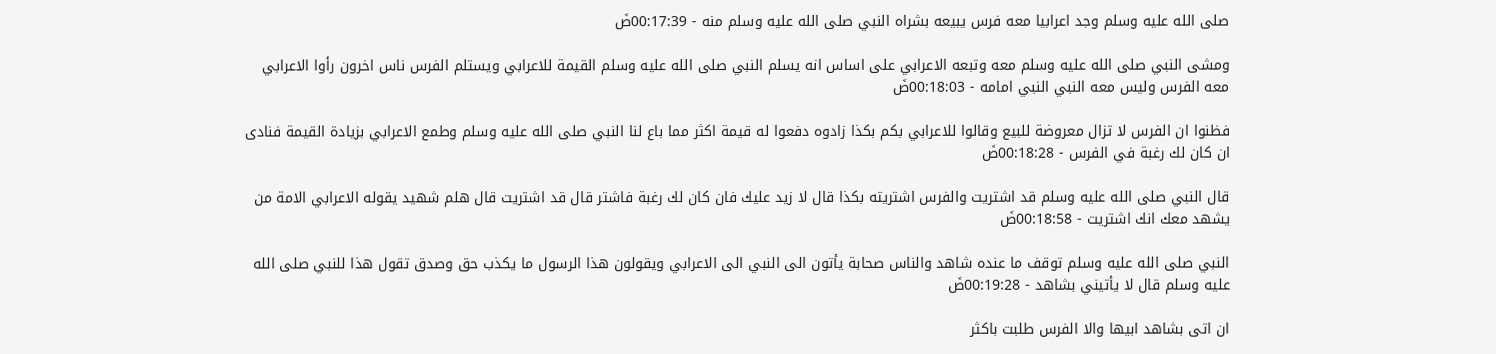صلى الله عليه وسلم وجد اعرابيا معه فرس يبيعه بشراه النبي صلى الله عليه وسلم منه - 00:17:39ضَ

ومشى النبي صلى الله عليه وسلم معه وتبعه الاعرابي على اساس انه يسلم النبي صلى الله عليه وسلم القيمة للاعرابي ويستلم الفرس ناس اخرون رأوا الاعرابي معه الفرس وليس معه النبي النبي امامه - 00:18:03ضَ

فظنوا ان الفرس لا تزال معروضة للبيع وقالوا للاعرابي بكم بكذا زادوه دفعوا له قيمة اكثر مما باع لنا النبي صلى الله عليه وسلم وطمع الاعرابي بزيادة القيمة فنادى ان كان لك رغبة في الفرس - 00:18:28ضَ

قال النبي صلى الله عليه وسلم قد اشتريت والفرس اشتريته بكذا قال لا زيد عليك فان كان لك رغبة فاشتر قال قد اشتريت قال هلم شهيد يقوله الاعرابي الامة من يشهد معك انك اشتريت - 00:18:58ضَ

النبي صلى الله عليه وسلم توقف ما عنده شاهد والناس صحابة يأتون الى النبي الى الاعرابي ويقولون هذا الرسول ما يكذب حق وصدق تقول هذا للنبي صلى الله عليه وسلم قال لا يأتيني بشاهد - 00:19:28ضَ

ان اتى بشاهد ابيها والا الفرس طلبت باكثر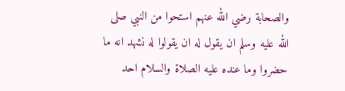والصحابة رضي الله عنهم استحوا من النبي صلى الله عليه وسلم ان يقول له ان يقولوا له نشهد انه ما حضروا وما عنده عليه الصلاة والسلام احد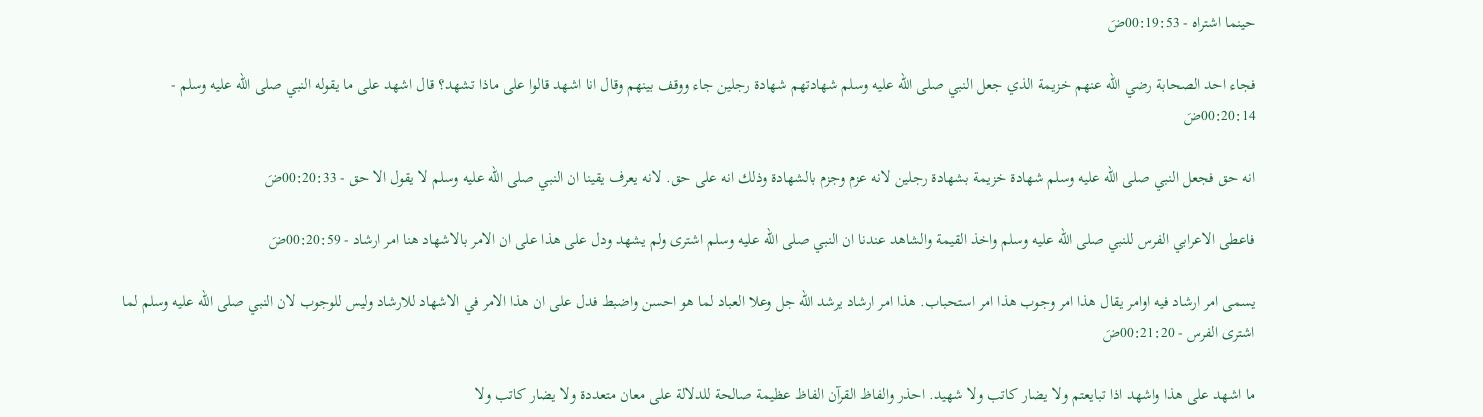حينما اشتراه - 00:19:53ضَ

فجاء احد الصحابة رضي الله عنهم خزيمة الذي جعل النبي صلى الله عليه وسلم شهادتهم شهادة رجلين جاء ووقف بينهم وقال انا اشهد قالوا على ماذا تشهد؟ قال اشهد على ما يقوله النبي صلى الله عليه وسلم - 00:20:14ضَ

انه حق فجعل النبي صلى الله عليه وسلم شهادة خزيمة بشهادة رجلين لانه عزم وجزم بالشهادة وذلك انه على حق. لانه يعرف يقينا ان النبي صلى الله عليه وسلم لا يقول الا حق - 00:20:33ضَ

فاعطى الاعرابي الفرس للنبي صلى الله عليه وسلم واخذ القيمة والشاهد عندنا ان النبي صلى الله عليه وسلم اشترى ولم يشهد ودل على هذا على ان الامر بالاشهاد هنا امر ارشاد - 00:20:59ضَ

يسمى امر ارشاد فيه اوامر يقال هذا امر وجوب هذا امر استحباب. هذا امر ارشاد يرشد الله جل وعلا العباد لما هو احسن واضبط فدل على ان هذا الامر في الاشهاد للارشاد وليس للوجوب لان النبي صلى الله عليه وسلم لما اشترى الفرس - 00:21:20ضَ

ما اشهد على هذا واشهد اذا تبايعتم ولا يضار كاتب ولا شهيد. احذر والفاظ القرآن الفاظ عظيمة صالحة للدلالة على معان متعددة ولا يضار كاتب ولا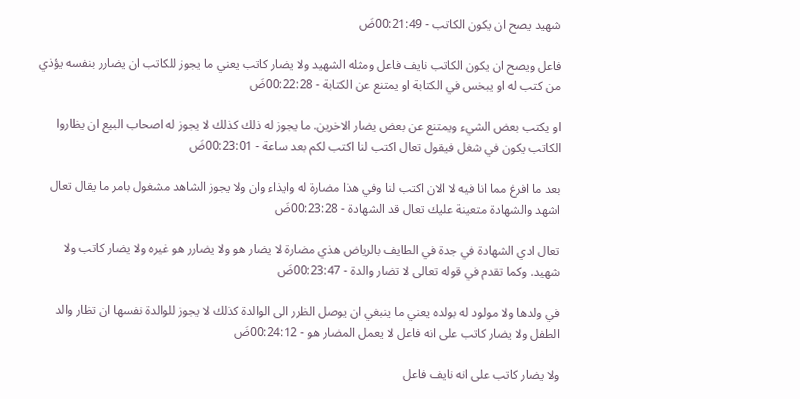شهيد يصح ان يكون الكاتب - 00:21:49ضَ

فاعل ويصح ان يكون الكاتب نايف فاعل ومثله الشهيد ولا يضار كاتب يعني ما يجوز للكاتب ان يضارر بنفسه يؤذي من كتب له او يبخس في الكتابة او يمتنع عن الكتابة - 00:22:28ضَ

او يكتب بعض الشيء ويمتنع عن بعض يضار الاخرين. ما يجوز له ذلك كذلك لا يجوز له اصحاب البيع ان يظاروا الكاتب يكون في شغل فيقول تعال اكتب لنا اكتب لكم بعد ساعة - 00:23:01ضَ

بعد ما افرغ مما انا فيه لا الان اكتب لنا وفي هذا مضارة له وايذاء وان ولا يجوز الشاهد مشغول بامر ما يقال تعال اشهد والشهادة متعينة عليك تعال قد الشهادة - 00:23:28ضَ

تعال ادي الشهادة في جدة في الطايف بالرياض هذي مضارة لا يضار هو ولا يضارر هو غيره ولا يضار كاتب ولا شهيد. وكما تقدم في قوله تعالى لا تضار والدة - 00:23:47ضَ

في ولدها ولا مولود له بولده يعني ما ينبغي ان يوصل الظرر الى الوالدة كذلك لا يجوز للوالدة نفسها ان تظار والد الطفل ولا يضار كاتب على انه فاعل لا يعمل المضار هو - 00:24:12ضَ

ولا يضار كاتب على انه نايف فاعل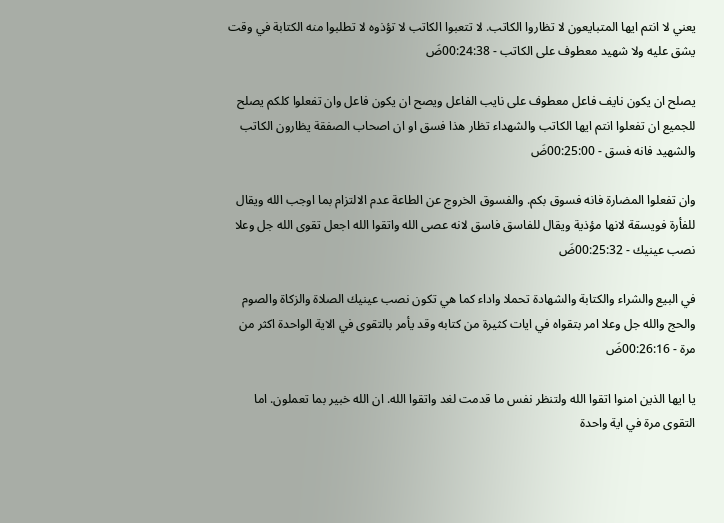يعني لا انتم ايها المتبايعون لا تظاروا الكاتب. لا تتعبوا الكاتب لا تؤذوه لا تطلبوا منه الكتابة في وقت يشق عليه ولا شهيد معطوف على الكاتب - 00:24:38ضَ

يصلح ان يكون نايف فاعل معطوف على نايب الفاعل ويصح ان يكون فاعل وان تفعلوا كلكم يصلح للجميع ان تفعلوا انتم ايها الكاتب والشهداء تظار هذا فسق او ان اصحاب الصفقة يظارون الكاتب والشهيد فانه فسق - 00:25:00ضَ

وان تفعلوا المضارة فانه فسوق بكم. والفسوق الخروج عن الطاعة عدم الالتزام بما اوجب الله ويقال للفأرة فويسقة لانها مؤذية ويقال للفاسق فاسق لانه عصى الله واتقوا الله اجعل تقوى الله جل وعلا نصب عينيك - 00:25:32ضَ

في البيع والشراء والكتابة والشهادة تحملا واداء كما هي تكون نصب عينيك الصلاة والزكاة والصوم والحج والله جل وعلا امر بتقواه في ايات كثيرة من كتابه وقد يأمر بالتقوى في الاية الواحدة اكثر من مرة - 00:26:16ضَ

يا ايها الذين امنوا اتقوا الله ولتنظر نفس ما قدمت لغد واتقوا الله. ان الله خبير بما تعملون. اما التقوى مرة في اية واحدة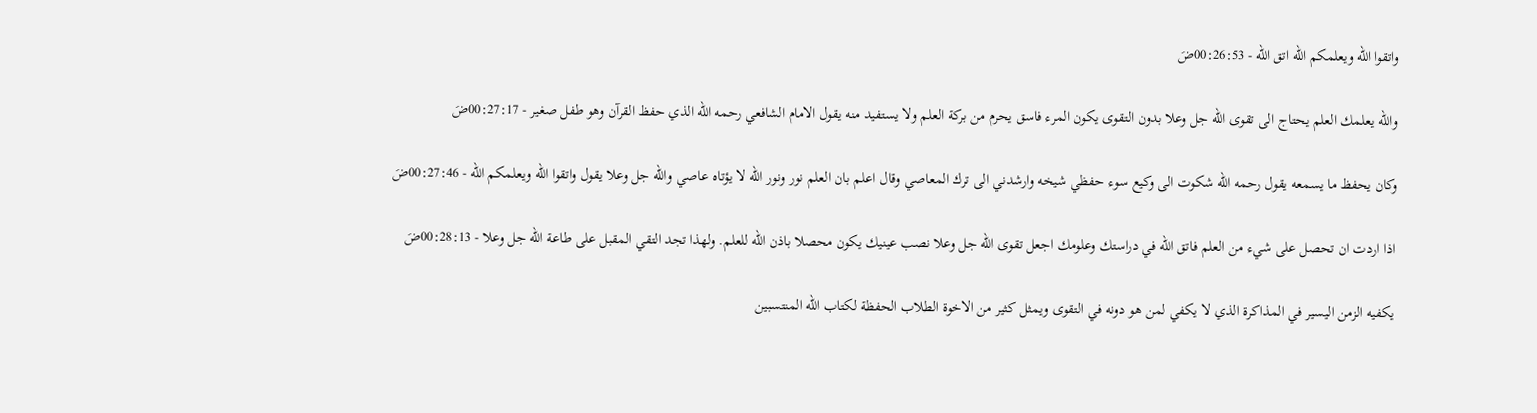واتقوا الله ويعلمكم الله اتق الله - 00:26:53ضَ

والله يعلمك العلم يحتاج الى تقوى الله جل وعلا بدون التقوى يكون المرء فاسق يحرم من بركة العلم ولا يستفيد منه يقول الامام الشافعي رحمه الله الذي حفظ القرآن وهو طفل صغير - 00:27:17ضَ

وكان يحفظ ما يسمعه يقول رحمه الله شكوت الى وكيع سوء حفظي شيخه وارشدني الى ترك المعاصي وقال اعلم بان العلم نور ونور الله لا يؤتاه عاصي والله جل وعلا يقول واتقوا الله ويعلمكم الله - 00:27:46ضَ

اذا اردت ان تحصل على شيء من العلم فاتق الله في دراستك وعلومك اجعل تقوى الله جل وعلا نصب عينيك يكون محصلا باذن الله للعلم. ولهذا تجد التقي المقبل على طاعة الله جل وعلا - 00:28:13ضَ

يكفيه الزمن اليسير في المذاكرة الذي لا يكفي لمن هو دونه في التقوى ويمثل كثير من الاخوة الطلاب الحفظة لكتاب الله المنتسبين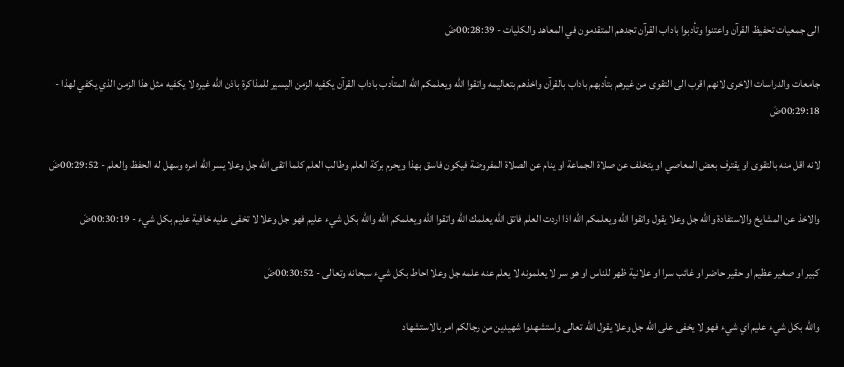الى جمعيات تحفيظ القرآن واعتنوا وتأدبوا باداب القرآن تجدهم المتقدمون في المعاهد والكليات - 00:28:39ضَ

جامعات والدراسات الاخرى لانهم اقرب الى التقوى من غيرهم بتأدبهم باداب بالقرآن واخذهم بتعاليمه واتقوا الله ويعلمكم الله المتأدب باداب القرآن يكفيه الزمن اليسير للمذاكرة باذن الله غيره لا يكفيه مثل هذا الزمن الذي يكفي لهذا - 00:29:18ضَ

لانه اقل منه بالتقوى او يقترف بعض المعاصي او يتخلف عن صلاة الجماعة او ينام عن الصلاة المفروضة فيكون فاسق بهذا ويحرم بركة العلم وطالب العلم كلما اتقى الله جل وعلا يسر الله امره وسهل له الحفظ والعلم - 00:29:52ضَ

والاخذ عن المشايخ والاستفادة والله جل وعلا يقول واتقوا الله ويعلمكم الله اذا اردت العلم فاتق الله يعلمك الله واتقوا الله ويعلمكم الله والله بكل شيء عليم فهو جل وعلا لا تخفى عليه خافية عليم بكل شيء - 00:30:19ضَ

كبير او صغير عظيم او حقير حاضر او غائب سرا او علانية ظهر للناس او هو سر لا يعلمونه لا يعلم عنه علمه جل وعلا احاط بكل شيء سبحانه وتعالى - 00:30:52ضَ

والله بكل شيء عليم اي شيء فهو لا يخفى على الله جل وعلا يقول الله تعالى واستشهدوا شهيدين من رجالكم امر بالاستشهاد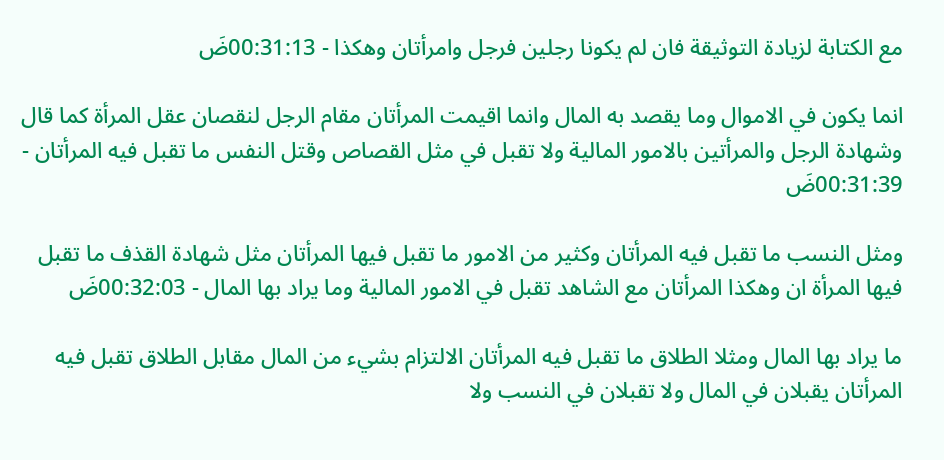مع الكتابة لزيادة التوثيقة فان لم يكونا رجلين فرجل وامرأتان وهكذا - 00:31:13ضَ

انما يكون في الاموال وما يقصد به المال وانما اقيمت المرأتان مقام الرجل لنقصان عقل المرأة كما قال وشهادة الرجل والمرأتين بالامور المالية ولا تقبل في مثل القصاص وقتل النفس ما تقبل فيه المرأتان - 00:31:39ضَ

ومثل النسب ما تقبل فيه المرأتان وكثير من الامور ما تقبل فيها المرأتان مثل شهادة القذف ما تقبل فيها المرأة ان وهكذا المرأتان مع الشاهد تقبل في الامور المالية وما يراد بها المال - 00:32:03ضَ

ما يراد بها المال ومثلا الطلاق ما تقبل فيه المرأتان الالتزام بشيء من المال مقابل الطلاق تقبل فيه المرأتان يقبلان في المال ولا تقبلان في النسب ولا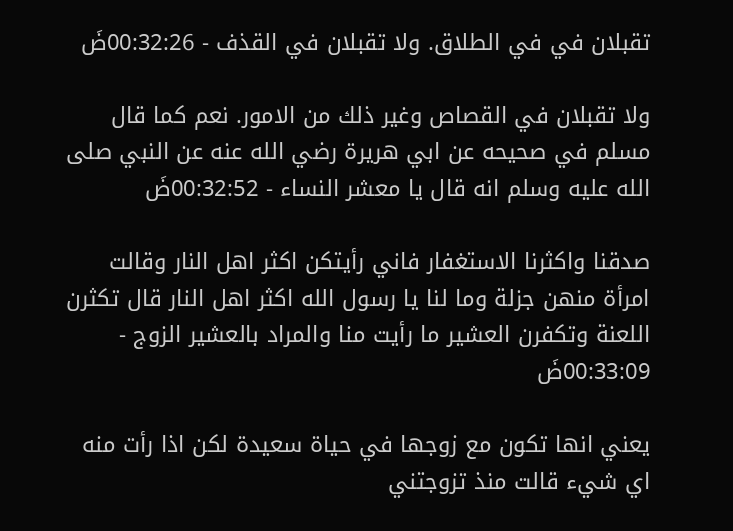تقبلان في في الطلاق. ولا تقبلان في القذف - 00:32:26ضَ

ولا تقبلان في القصاص وغير ذلك من الامور. نعم كما قال مسلم في صحيحه عن ابي هريرة رضي الله عنه عن النبي صلى الله عليه وسلم انه قال يا معشر النساء - 00:32:52ضَ

صدقنا واكثرنا الاستغفار فاني رأيتكن اكثر اهل النار وقالت امرأة منهن جزلة وما لنا يا رسول الله اكثر اهل النار قال تكثرن اللعنة وتكفرن العشير ما رأيت منا والمراد بالعشير الزوج - 00:33:09ضَ

يعني انها تكون مع زوجها في حياة سعيدة لكن اذا رأت منه اي شيء قالت منذ تزوجتني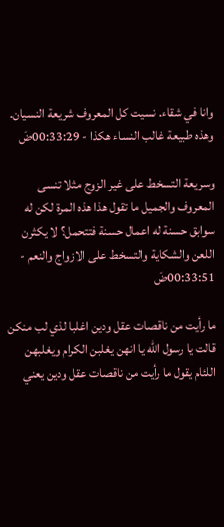وانا في شقاء. نسيت كل المعروف شريعة النسيان. وهذه طبيعة غالب النساء هكذا - 00:33:29ضَ

وسريعة التسخط على غير الزوج مثلا تنسى المعروف والجميل ما تقول هذا هذه المرة لكن له سوابق حسنة له اعمال حسنة فتتحمل؟ لا يكثرن اللعن والشكاية والتسخط على الازواج والنعم - 00:33:51ضَ

ما رأيت من ناقصات عقل ودين اغلبا لذي لب منكن قالت يا رسول الله يا انهن يغلبن الكرام ويغلبهن اللئام يقول ما رأيت من ناقصات عقل ودين يعني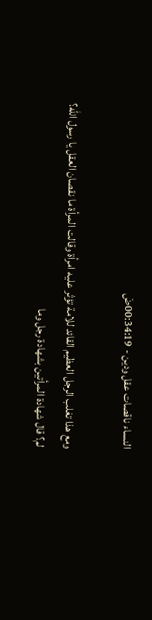النساء ناقصات عقل ودين - 00:34:19ضَ

ومع هذا تغلب الرجل العظيم القائد للامة تؤثر عليه امرأة وقالت المرأة ما نقصان العقل يا رسول الله؟ لم؟ قال شهادة المرأتين بشهادة رجل وما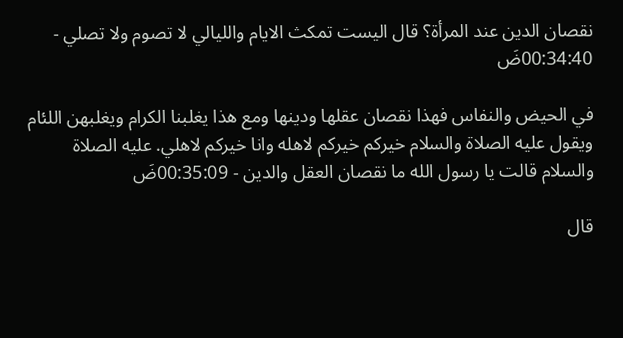نقصان الدين عند المرأة؟ قال اليست تمكث الايام والليالي لا تصوم ولا تصلي - 00:34:40ضَ

في الحيض والنفاس فهذا نقصان عقلها ودينها ومع هذا يغلبنا الكرام ويغلبهن اللئام ويقول عليه الصلاة والسلام خيركم خيركم لاهله وانا خيركم لاهلي. عليه الصلاة والسلام قالت يا رسول الله ما نقصان العقل والدين - 00:35:09ضَ

قال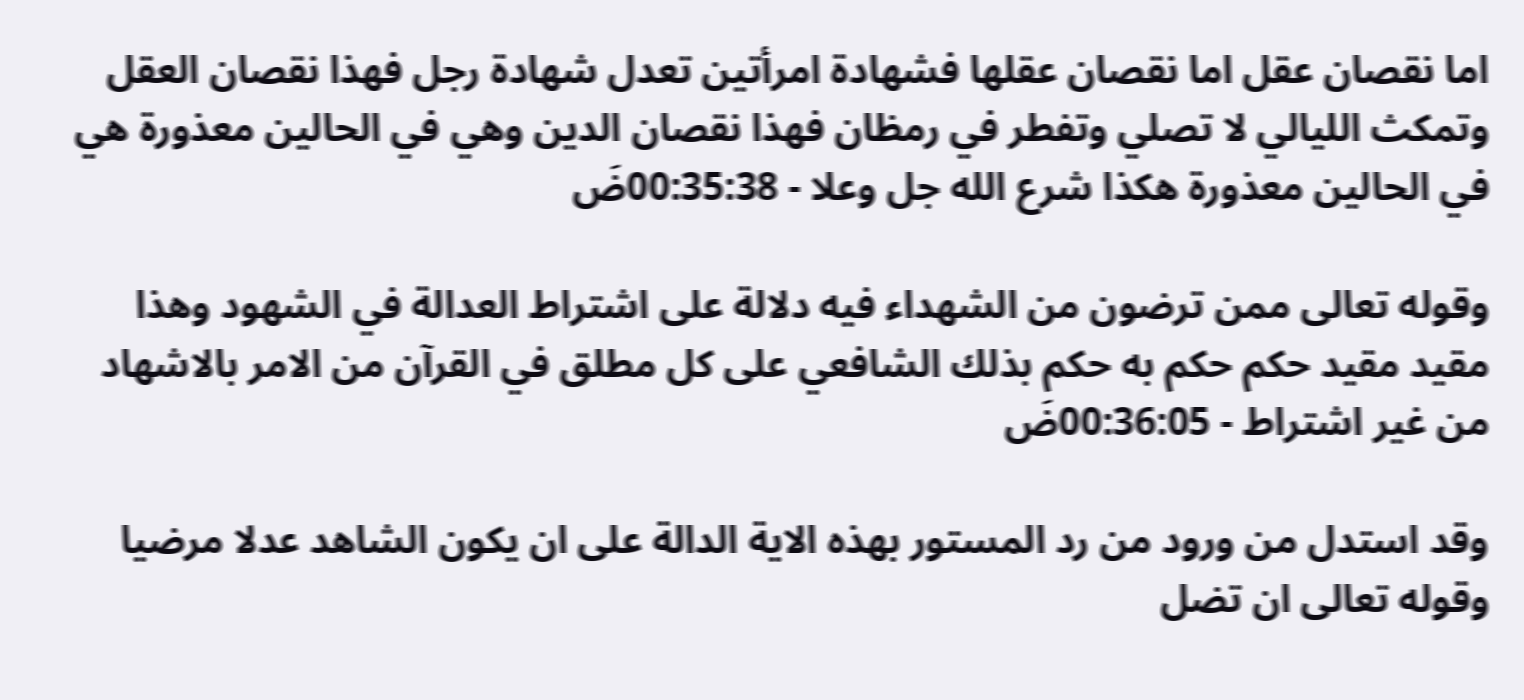اما نقصان عقل اما نقصان عقلها فشهادة امرأتين تعدل شهادة رجل فهذا نقصان العقل وتمكث الليالي لا تصلي وتفطر في رمظان فهذا نقصان الدين وهي في الحالين معذورة هي في الحالين معذورة هكذا شرع الله جل وعلا - 00:35:38ضَ

وقوله تعالى ممن ترضون من الشهداء فيه دلالة على اشتراط العدالة في الشهود وهذا مقيد مقيد حكم حكم به حكم بذلك الشافعي على كل مطلق في القرآن من الامر بالاشهاد من غير اشتراط - 00:36:05ضَ

وقد استدل من ورود من رد المستور بهذه الاية الدالة على ان يكون الشاهد عدلا مرضيا وقوله تعالى ان تضل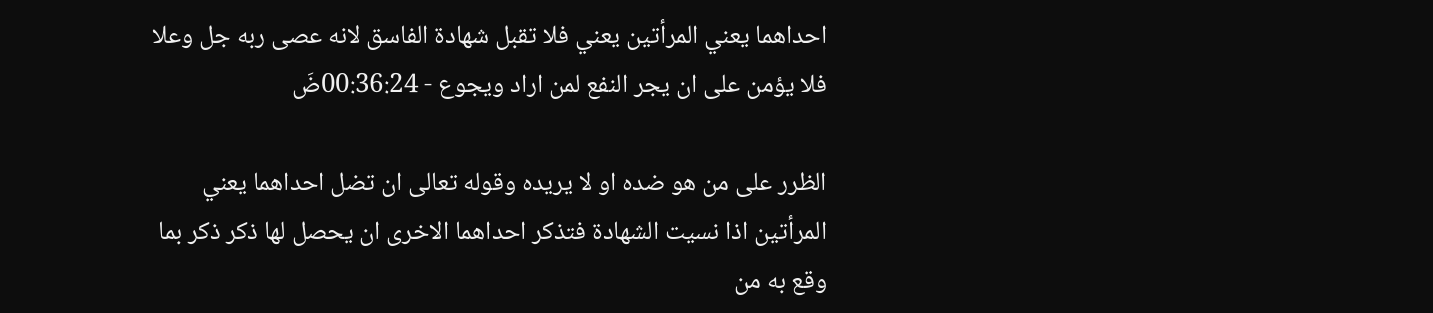احداهما يعني المرأتين يعني فلا تقبل شهادة الفاسق لانه عصى ربه جل وعلا فلا يؤمن على ان يجر النفع لمن اراد ويجوع - 00:36:24ضَ

الظرر على من هو ضده او لا يريده وقوله تعالى ان تضل احداهما يعني المرأتين اذا نسيت الشهادة فتذكر احداهما الاخرى ان يحصل لها ذكر ذكر بما وقع به من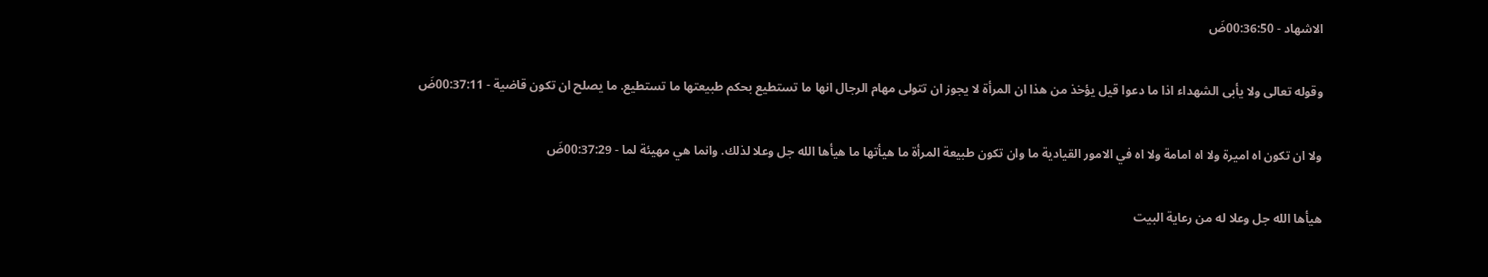الاشهاد - 00:36:50ضَ

وقوله تعالى ولا يأبى الشهداء اذا ما دعوا قيل يؤخذ من هذا ان المرأة لا يجوز ان تتولى مهام الرجال انها ما تستطيع بحكم طبيعتها ما تستطيع. ما يصلح ان تكون قاضية - 00:37:11ضَ

ولا ان تكون اه اميرة ولا اه امامة ولا اه في الامور القيادية ما وان تكون طبيعة المرأة ما هيأتها ما هيأها الله جل وعلا لذلك. وانما هي مهيئة لما - 00:37:29ضَ

هيأها الله جل وعلا له من رعاية البيت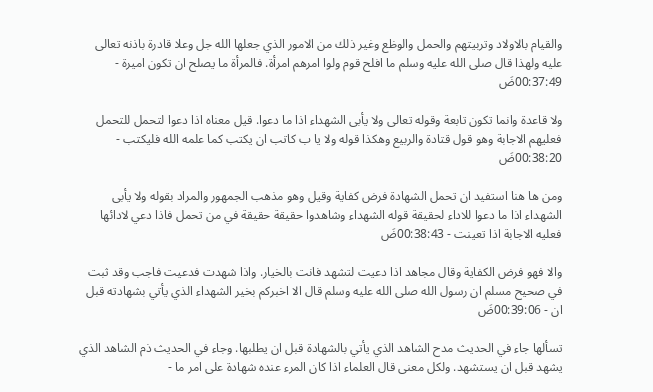والقيام بالاولاد وتربيتهم والحمل والوظع وغير ذلك من الامور الذي جعلها الله جل وعلا قادرة باذنه تعالى عليه ولهذا قال صلى الله عليه وسلم ما افلح قوم ولوا امرهم امرأة. فالمرأة ما يصلح ان تكون اميرة - 00:37:49ضَ

ولا قاعدة وانما تكون تابعة وقوله تعالى ولا يأبى الشهداء اذا ما دعوا. قيل معناه اذا دعوا لتحمل للتحمل فعليهم الاجابة وهو قول قتادة والربيع وهكذا قوله ولا يا ب كاتب ان يكتب كما علمه الله فليكتب - 00:38:20ضَ

ومن ها هنا استفيد ان تحمل الشهادة فرض كفاية وقيل وهو مذهب الجمهور والمراد بقوله ولا يأبى الشهداء اذا ما دعوا للاداء لحقيقة قوله الشهداء وشاهدوا حقيقة حقيقة في من تحمل فاذا دعي لادائها فعليه الاجابة اذا تعينت - 00:38:43ضَ

والا فهو فرض الكفاية وقال مجاهد اذا دعيت لتشهد فانت بالخيار. واذا شهدت فدعيت فاجب وقد ثبت في صحيح مسلم ان رسول الله صلى الله عليه وسلم قال الا اخبركم بخير الشهداء الذي يأتي بشهادته قبل ان - 00:39:06ضَ

تسألها جاء في الحديث مدح الشاهد الذي يأتي بالشهادة قبل ان يطلبها. وجاء في الحديث ذم الشاهد الذي يشهد قبل ان يستشهد. ولكل معنى قال العلماء اذا كان المرء عنده شهادة على امر ما -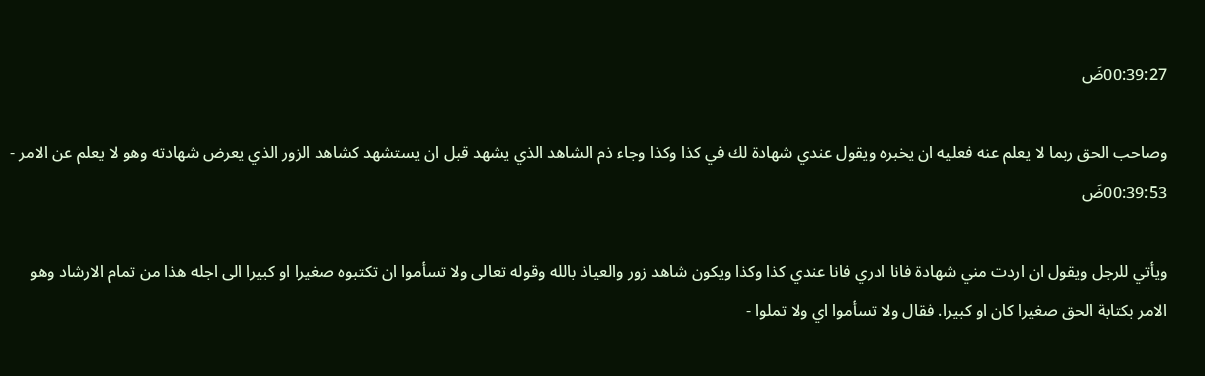00:39:27ضَ

وصاحب الحق ربما لا يعلم عنه فعليه ان يخبره ويقول عندي شهادة لك في كذا وكذا وجاء ذم الشاهد الذي يشهد قبل ان يستشهد كشاهد الزور الذي يعرض شهادته وهو لا يعلم عن الامر - 00:39:53ضَ

ويأتي للرجل ويقول ان اردت مني شهادة فانا ادري فانا عندي كذا وكذا ويكون شاهد زور والعياذ بالله وقوله تعالى ولا تسأموا ان تكتبوه صغيرا او كبيرا الى اجله هذا من تمام الارشاد وهو الامر بكتابة الحق صغيرا كان او كبيرا. فقال ولا تسأموا اي ولا تملوا -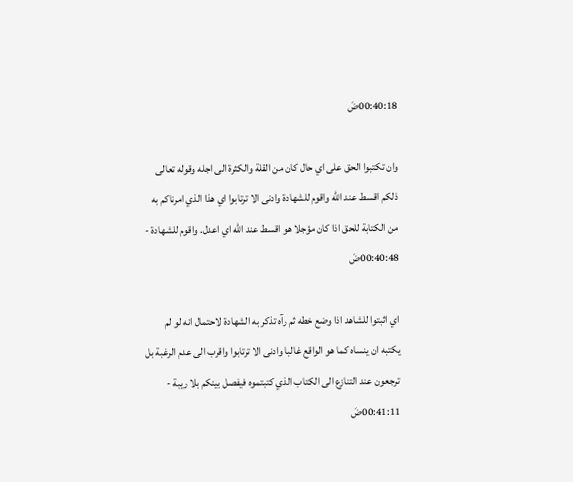00:40:18ضَ

وان تكتبوا الحق على اي حال كان من القلة والكثرة الى اجله وقوله تعالى ذلكم اقسط عند الله واقوم للشهادة وادنى الا ترتابوا اي هذا الذي امرناكم به من الكتابة للحق اذا كان مؤجلا هو اقسط عند الله اي اعدل. واقوم للشهادة - 00:40:48ضَ

اي اثبتوا للشاهد اذا وضع خطه ثم رآه تذكر به الشهادة لاحتمال انه لو لم يكتبه ان ينساه كما هو الواقع غالبا وادنى الا ترتابوا واقرب الى عدم الرغبة بل ترجعون عند التنازع الى الكتاب الذي كتبتموه فيفصل بينكم بلا ريبة - 00:41:11ضَ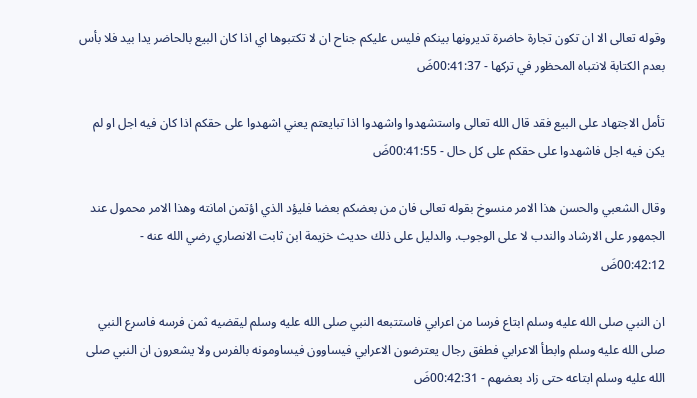وقوله تعالى الا ان تكون تجارة حاضرة تديرونها بينكم فليس عليكم جناح ان لا تكتبوها اي اذا كان البيع بالحاضر يدا بيد فلا بأس بعدم الكتابة لانتباه المحظور في تركها - 00:41:37ضَ

تأمل الاجتهاد على البيع فقد قال الله تعالى واستشهدوا واشهدوا اذا تبايعتم يعني اشهدوا على حقكم اذا كان فيه اجل او لم يكن فيه اجل فاشهدوا على حقكم على كل حال - 00:41:55ضَ

وقال الشعبي والحسن هذا الامر منسوخ بقوله تعالى فان من بعضكم بعضا فليؤد الذي اؤتمن امانته وهذا الامر محمول عند الجمهور على الارشاد والندب لا على الوجوب. والدليل على ذلك حديث خزيمة ابن ثابت الانصاري رضي الله عنه - 00:42:12ضَ

ان النبي صلى الله عليه وسلم ابتاع فرسا من اعرابي فاستتبعه النبي صلى الله عليه وسلم ليقضيه ثمن فرسه فاسرع النبي صلى الله عليه وسلم وابطأ الاعرابي فطفق رجال يعترضون الاعرابي فيساوون فيساومونه بالفرس ولا يشعرون ان النبي صلى الله عليه وسلم ابتاعه حتى زاد بعضهم - 00:42:31ضَ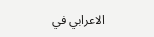الاعرابي في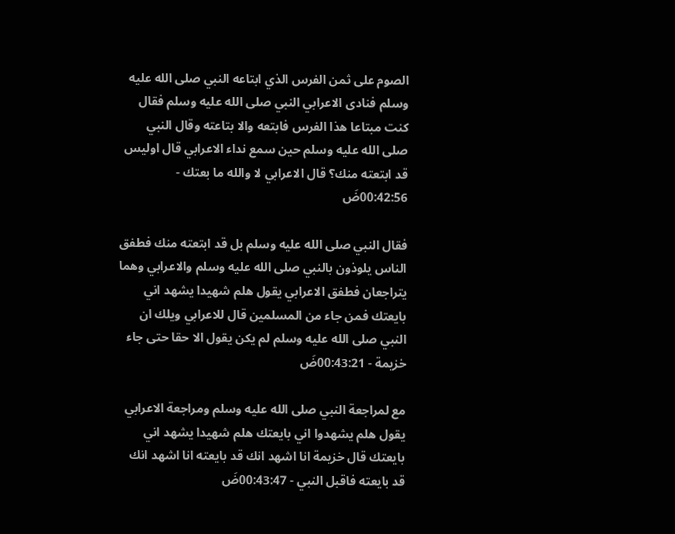الصوم على ثمن الفرس الذي ابتاعه النبي صلى الله عليه وسلم فنادى الاعرابي النبي صلى الله عليه وسلم فقال كنت مبتاعا هذا الفرس فابتعه والا بتاعته وقال النبي صلى الله عليه وسلم حين سمع نداء الاعرابي قال اوليس قد ابتعته منك؟ قال الاعرابي لا والله ما بعتك - 00:42:56ضَ

فقال النبي صلى الله عليه وسلم بل قد ابتعته منك فطفق الناس يلوذون بالنبي صلى الله عليه وسلم والاعرابي وهما يتراجعان فطفق الاعرابي يقول هلم شهيدا يشهد اني بايعتك فمن جاء من المسلمين قال للاعرابي ويلك ان النبي صلى الله عليه وسلم لم يكن يقول الا حقا حتى جاء خزيمة - 00:43:21ضَ

مع لمراجعة النبي صلى الله عليه وسلم ومراجعة الاعرابي يقول هلم يشهدوا اني بايعتك هلم شهيدا يشهد اني بايعتك قال خزيمة انا اشهد انك قد بايعته انا اشهد انك قد بايعته فاقبل النبي - 00:43:47ضَ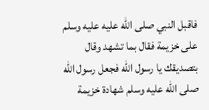فاقبل النبي صلى الله عليه عليه وسلم على خزيمة فقال بما تشهد وقال بتصديقك يا رسول الله فجعل رسول الله صلى الله عليه وسلم شهادة خزيمة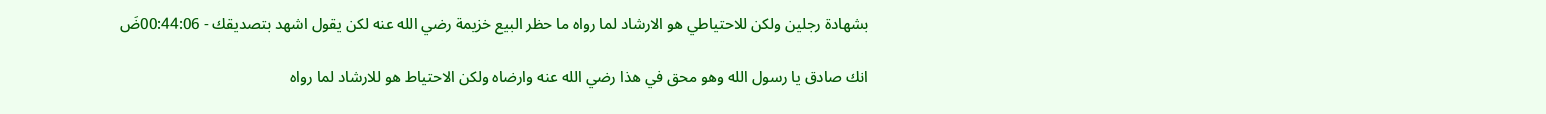بشهادة رجلين ولكن للاحتياطي هو الارشاد لما رواه ما حظر البيع خزيمة رضي الله عنه لكن يقول اشهد بتصديقك - 00:44:06ضَ

انك صادق يا رسول الله وهو محق في هذا رضي الله عنه وارضاه ولكن الاحتياط هو للارشاد لما رواه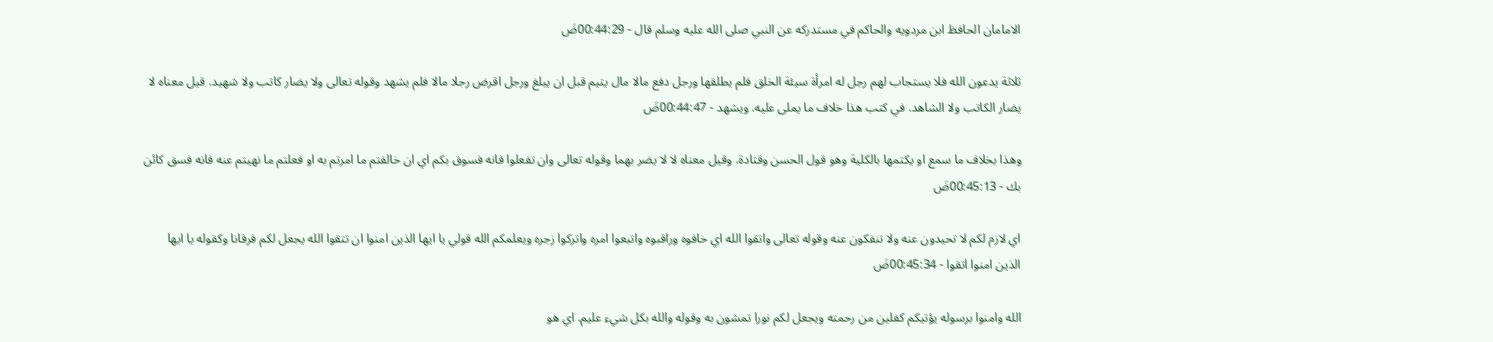الامامان الحافظ ابن مردويه والحاكم في مستدركه عن النبي صلى الله عليه وسلم قال - 00:44:29ضَ

ثلاثة يدعون الله فلا يستجاب لهم رجل له امرأة سيئة الخلق فلم يطلقها ورجل دفع مالا مال يتيم قبل ان يبلغ ورجل اقرض رجلا مالا فلم يشهد وقوله تعالى ولا يضار كاتب ولا شهيد. قيل معناه لا يضار الكاتب ولا الشاهد. في كتب هذا خلاف ما يملى عليه. ويشهد - 00:44:47ضَ

وهذا بخلاف ما سمع او يكتمها بالكلية وهو قول الحسن وقتادة. وقيل معناه لا لا يضر بهما وقوله تعالى وان تفعلوا فانه فسوق بكم اي ان خالفتم ما امرتم به او فعلتم ما نهيتم عنه فانه فسق كائن بك - 00:45:13ضَ

اي لازم لكم لا تحيدون عنه ولا تنفكون عنه وقوله تعالى واتقوا الله اي خافوه وراقبوه واتبعوا امره واتركوا زجره ويعلمكم الله قولي يا ايها الذين امنوا ان تتقوا الله يجعل لكم فرقانا وكقوله يا ايها الذين امنوا اتقوا - 00:45:34ضَ

الله وامنوا برسوله يؤتيكم كفلين من رحمته ويجعل لكم نورا تمشون به وقوله والله بكل شيء عليم. اي هو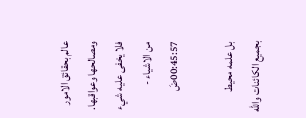عالم بحقائق الامور ومصالحها وعواقبها. فلا يخفى عليه شيء من الاشياء - 00:45:57ضَ

بل علمه محيط بجميع الكائنات والله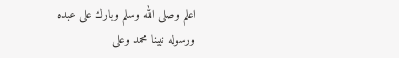اعلم وصلى الله وسلم وبارك على عبده ورسوله نبينا محمد وعلى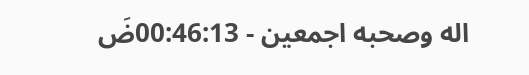اله وصحبه اجمعين - 00:46:13ضَ